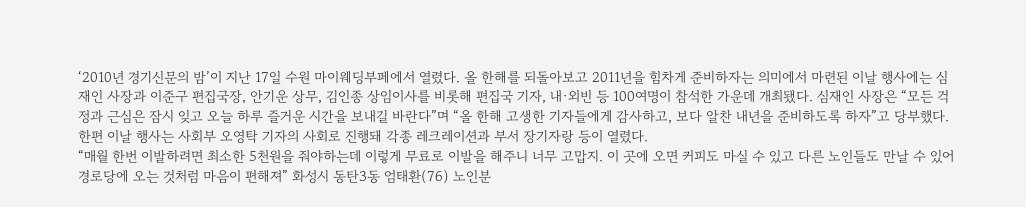‘2010년 경기신문의 밤’이 지난 17일 수원 마이웨딩부페에서 열렸다. 올 한해를 되돌아보고 2011년을 힘차게 준비하자는 의미에서 마련된 이날 행사에는 심재인 사장과 이준구 편집국장, 안기운 상무, 김인종 상임이사를 비롯해 편집국 기자, 내·외빈 등 100여명이 참석한 가운데 개최됐다. 심재인 사장은 “모든 걱정과 근심은 잠시 잊고 오늘 하루 즐거운 시간을 보내길 바란다”며 “올 한해 고생한 기자들에게 감사하고, 보다 알찬 내년을 준비하도록 하자”고 당부했다. 한편 이날 행사는 사회부 오영탁 기자의 사회로 진행돼 각종 레크레이션과 부서 장기자랑 등이 열렸다.
“매월 한번 이발하려면 최소한 5천원을 줘야하는데 이렇게 무료로 이발을 해주니 너무 고맙지. 이 곳에 오면 커피도 마실 수 있고 다른 노인들도 만날 수 있어 경로당에 오는 것처럼 마음이 편해져” 화성시 동탄3동 엄태환(76) 노인분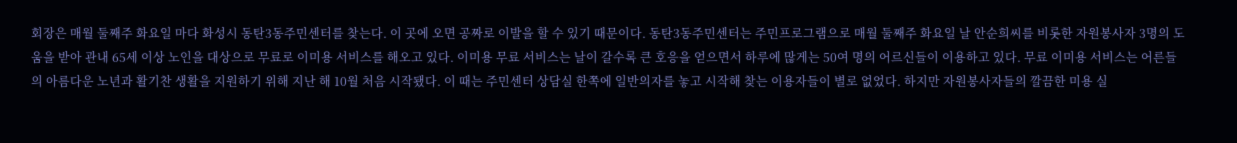회장은 매월 둘째주 화요일 마다 화성시 동탄3동주민센터를 찾는다. 이 곳에 오면 공짜로 이발을 할 수 있기 때문이다. 동탄3동주민센터는 주민프로그램으로 매월 둘째주 화요일 날 안순희씨를 비롯한 자원봉사자 3명의 도움을 받아 관내 65세 이상 노인을 대상으로 무료로 이미용 서비스를 해오고 있다. 이미용 무료 서비스는 날이 갈수록 큰 호응을 얻으면서 하루에 많게는 50여 명의 어르신들이 이용하고 있다. 무료 이미용 서비스는 어른들의 아름다운 노년과 활기찬 생활을 지원하기 위해 지난 해 10월 처음 시작됐다. 이 때는 주민센터 상담실 한쪽에 일반의자를 놓고 시작해 찾는 이용자들이 별로 없었다. 하지만 자원봉사자들의 깔끔한 미용 실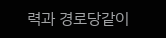력과 경로당같이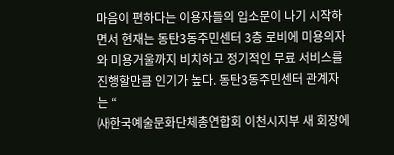마음이 편하다는 이용자들의 입소문이 나기 시작하면서 현재는 동탄3동주민센터 3층 로비에 미용의자와 미용거울까지 비치하고 정기적인 무료 서비스를 진행할만큼 인기가 높다. 동탄3동주민센터 관계자는 “
㈔한국예술문화단체총연합회 이천시지부 새 회장에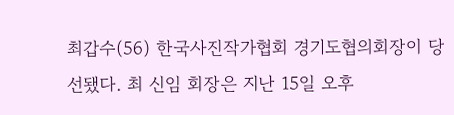최갑수(56) 한국사진작가협회 경기도협의회장이 당선됐다. 최 신임 회장은 지난 15일 오후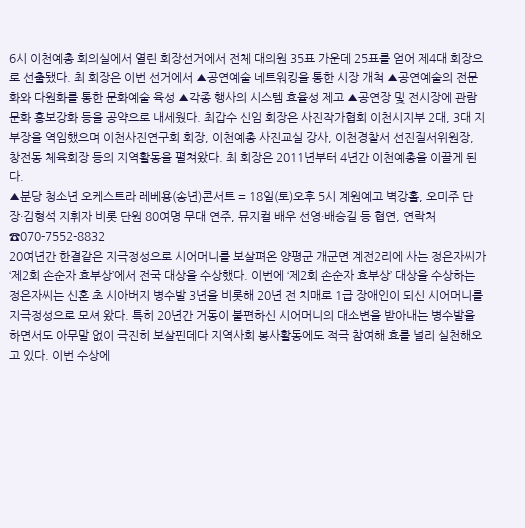6시 이천예총 회의실에서 열린 회장선거에서 전체 대의원 35표 가운데 25표를 얻어 제4대 회장으로 선출됐다. 최 회장은 이번 선거에서 ▲공연예술 네트워킹을 통한 시장 개척 ▲공연예술의 전문화와 다원화를 통한 문화예술 육성 ▲각종 행사의 시스템 효율성 제고 ▲공연장 및 전시장에 관람문화 홍보강화 등을 공약으로 내세웠다. 최갑수 신임 회장은 사진작가협회 이천시지부 2대, 3대 지부장을 역임했으며 이천사진연구회 회장, 이천예총 사진교실 강사, 이천경찰서 선진질서위원장, 창전동 체육회장 등의 지역활동을 펼쳐왔다. 최 회장은 2011년부터 4년간 이천예총을 이끌게 된다.
▲분당 청소년 오케스트라 레베용(송년)콘서트 = 18일(토)오후 5시 계원예고 벽강홀, 오미주 단장·김형석 지휘자 비롯 단원 80여명 무대 연주, 뮤지컬 배우 선영·배승길 등 협연, 연락처 ☎070-7552-8832
20여년간 한결같은 지극정성으로 시어머니를 보살펴온 양평군 개군면 계전2리에 사는 정은자씨가 ‘제2회 손순자 효부상’에서 전국 대상을 수상했다. 이번에 ‘제2회 손순자 효부상’ 대상을 수상하는 정은자씨는 신혼 초 시아버지 병수발 3년을 비롯해 20년 전 치매로 1급 장애인이 되신 시어머니를 지극정성으로 모셔 왔다. 특히 20년간 거동이 불편하신 시어머니의 대소변을 받아내는 병수발을 하면서도 아무말 없이 극진히 보살핀데다 지역사회 봉사활동에도 적극 참여해 효를 널리 실천해오고 있다. 이번 수상에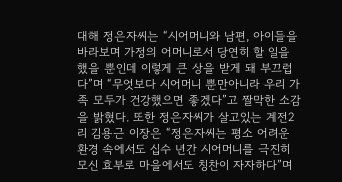대해 정은자씨는 “시어머니와 남편, 아이들을 바라보며 가정의 어머니로서 당연히 할 일을 했을 뿐인데 이렇게 큰 상을 받게 돼 부끄럽다”며 “무엇보다 시어머니 뿐만아니라 우리 가족 모두가 건강했으면 좋겠다”고 짤막한 소감을 밝혔다. 또한 정은자씨가 살고있는 계전2리 김용근 이장은 “정은자씨는 평소 어려운 환경 속에서도 십수 년간 시어머니를 극진히 모신 효부로 마을에서도 칭찬이 자자하다”며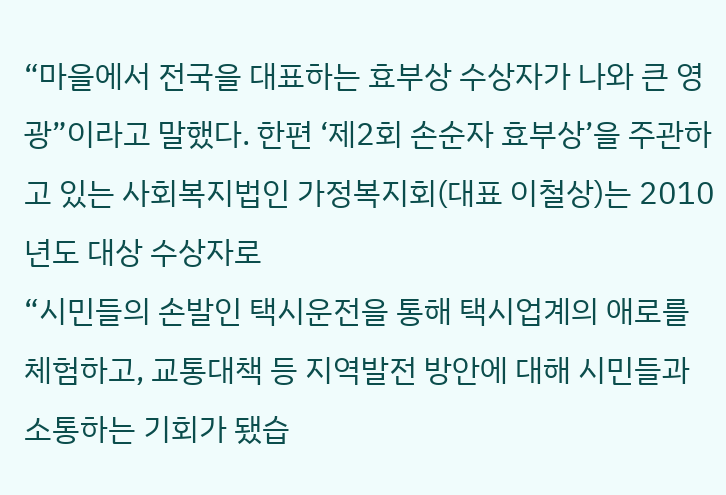“마을에서 전국을 대표하는 효부상 수상자가 나와 큰 영광”이라고 말했다. 한편 ‘제2회 손순자 효부상’을 주관하고 있는 사회복지법인 가정복지회(대표 이철상)는 2010년도 대상 수상자로
“시민들의 손발인 택시운전을 통해 택시업계의 애로를 체험하고, 교통대책 등 지역발전 방안에 대해 시민들과 소통하는 기회가 됐습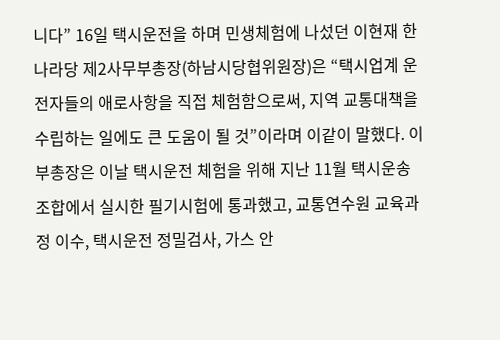니다” 16일 택시운전을 하며 민생체험에 나섰던 이현재 한나라당 제2사무부총장(하남시당협위원장)은 “택시업계 운전자들의 애로사항을 직접 체험함으로써, 지역 교통대책을 수립하는 일에도 큰 도움이 될 것”이라며 이같이 말했다. 이 부총장은 이날 택시운전 체험을 위해 지난 11월 택시운송조합에서 실시한 필기시험에 통과했고, 교통연수원 교육과정 이수, 택시운전 정밀검사, 가스 안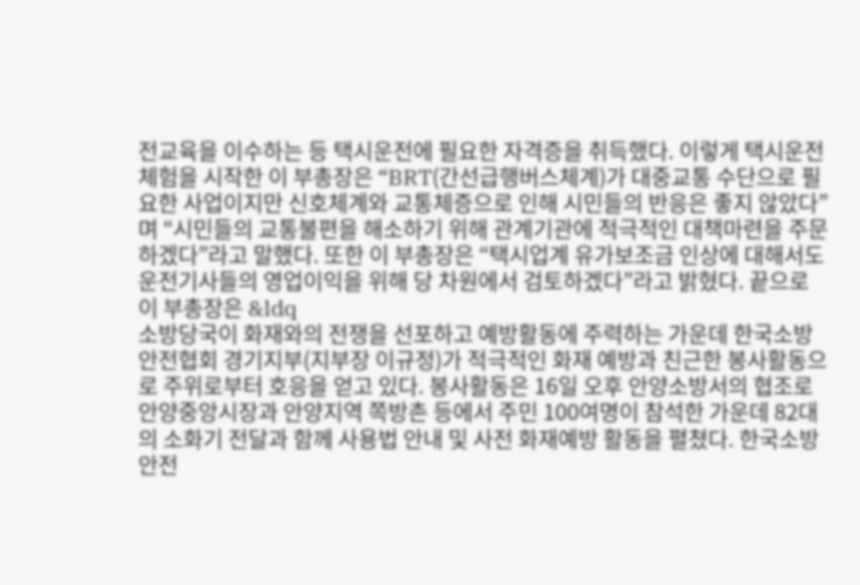전교육을 이수하는 등 택시운전에 필요한 자격증을 취득했다. 이렇게 택시운전 체험을 시작한 이 부총장은 “BRT(간선급행버스체계)가 대중교통 수단으로 필요한 사업이지만 신호체계와 교통체증으로 인해 시민들의 반응은 좋지 않았다”며 “시민들의 교통불편을 해소하기 위해 관계기관에 적극적인 대책마련을 주문하겠다”라고 말했다. 또한 이 부총장은 “택시업계 유가보조금 인상에 대해서도 운전기사들의 영업이익을 위해 당 차원에서 검토하겠다”라고 밝혔다. 끝으로 이 부총장은 &ldq
소방당국이 화재와의 전쟁을 선포하고 예방활동에 주력하는 가운데 한국소방안전협회 경기지부(지부장 이규정)가 적극적인 화재 예방과 친근한 봉사활동으로 주위로부터 호응을 얻고 있다. 봉사활동은 16일 오후 안양소방서의 협조로 안양중앙시장과 안양지역 쪽방촌 등에서 주민 100여명이 참석한 가운데 82대의 소화기 전달과 함께 사용법 안내 및 사전 화재예방 활동을 펼쳤다. 한국소방안전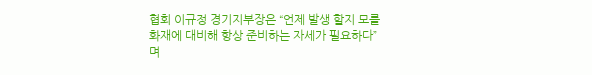협회 이규정 경기지부장은 “언제 발생 할지 모를 화재에 대비해 항상 준비하는 자세가 필요하다”며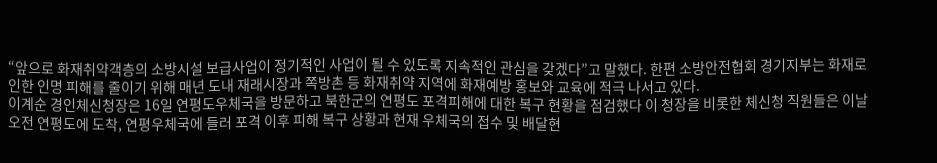“앞으로 화재취약객층의 소방시설 보급사업이 정기적인 사업이 될 수 있도록 지속적인 관심을 갖겠다”고 말했다. 한편 소방안전협회 경기지부는 화재로 인한 인명 피해를 줄이기 위해 매년 도내 재래시장과 쪽방촌 등 화재취약 지역에 화재예방 홍보와 교육에 적극 나서고 있다.
이계순 경인체신청장은 16일 연평도우체국을 방문하고 북한군의 연평도 포격피해에 대한 복구 현황을 점검했다 이 청장을 비롯한 체신청 직원들은 이날 오전 연평도에 도착, 연평우체국에 들러 포격 이후 피해 복구 상황과 현재 우체국의 접수 및 배달현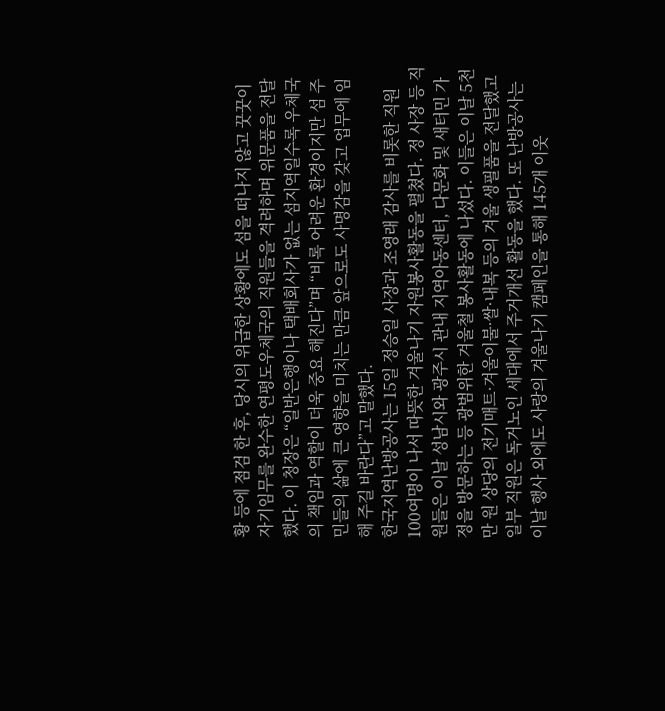황 등에 점검 한 후, 당시의 위급한 상황에도 섬을 떠나지 않고 꿋꿋이 자기임무를 완수한 연평도우체국의 직원들을 격려하며 위문품을 전달했다. 이 청장은 “일반은행이나 택배회사가 없는 섬지역일수록 우체국의 책임과 역할이 더욱 중요 해진다”며 “비록 어려운 환경이지만 섬 주민들의 삶에 큰 영향을 미치는 만큼 앞으로도 사명감을 갖고 업무에 임해 주길 바란다”고 말했다.
한국지역난방공사는 15일 정승일 사장과 조영래 감사를 비롯한 직원 100여명이 나서 따뜻한 겨울나기 자원봉사활동을 펼쳤다. 정 사장 등 직원들은 이날 성남시와 광주시 관내 지역아동센터, 다문화 및 새터민 가정을 방문하는 등 광범위한 겨울철 봉사활동에 나섰다. 이들은 이날 5천만 원 상당의 전기매트·겨울이불·쌀·내복 등의 겨울 생필품을 전달했고 일부 직원은 독거노인 세대에서 주거개선 활동을 했다. 또 난방공사는 이날 행사 외에도 사랑의 겨울나기 캠페인을 통해 145개 이웃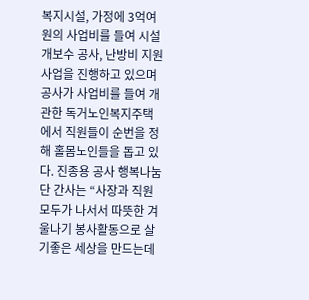복지시설, 가정에 3억여 원의 사업비를 들여 시설 개보수 공사, 난방비 지원 사업을 진행하고 있으며 공사가 사업비를 들여 개관한 독거노인복지주택에서 직원들이 순번을 정해 홀몸노인들을 돕고 있다. 진종용 공사 행복나눔단 간사는 “사장과 직원모두가 나서서 따뜻한 겨울나기 봉사활동으로 살기좋은 세상을 만드는데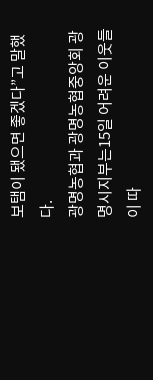보탬이 됐으면 좋겠다”고 말했다.
광명농협과 광명농협중앙회 광명시지부는15일 어려운 이웃들이 따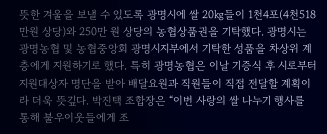뜻한 겨울을 보낼 수 있도록 광명시에 쌀 20㎏들이 1천4포(4천518만원 상당)와 250만 원 상당의 농협상품권을 기탁했다. 광명시는 광명농협 및 농협중앙회 광명시지부에서 기탁한 성품을 차상위 계층에게 지원하기로 했다. 특히 광명농협은 이날 기증식 후 시로부터 지원대상자 명단을 받아 배달요원과 직원들이 직접 전달할 계획이라 더욱 뜻깊다. 박진택 조합장은 “이번 사랑의 쌀 나누기 행사를 통해 불우이웃들에게 조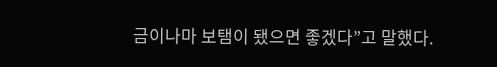금이나마 보탬이 됐으면 좋겠다”고 말했다.